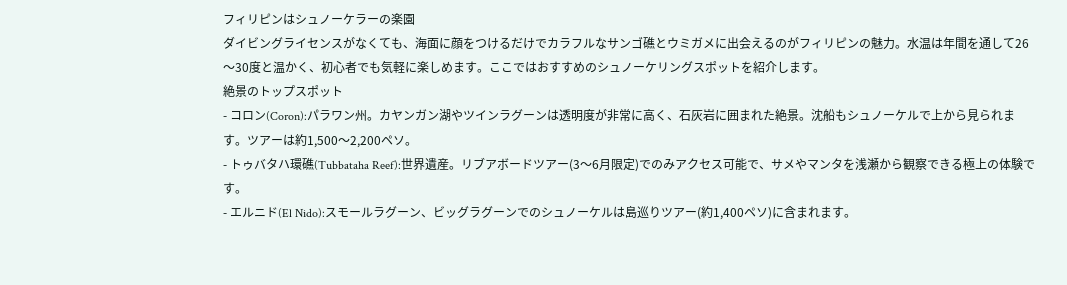フィリピンはシュノーケラーの楽園
ダイビングライセンスがなくても、海面に顔をつけるだけでカラフルなサンゴ礁とウミガメに出会えるのがフィリピンの魅力。水温は年間を通して26〜30度と温かく、初心者でも気軽に楽しめます。ここではおすすめのシュノーケリングスポットを紹介します。
絶景のトップスポット
- コロン(Coron):パラワン州。カヤンガン湖やツインラグーンは透明度が非常に高く、石灰岩に囲まれた絶景。沈船もシュノーケルで上から見られます。ツアーは約1,500〜2,200ペソ。
- トゥバタハ環礁(Tubbataha Reef):世界遺産。リブアボードツアー(3〜6月限定)でのみアクセス可能で、サメやマンタを浅瀬から観察できる極上の体験です。
- エルニド(El Nido):スモールラグーン、ビッグラグーンでのシュノーケルは島巡りツアー(約1,400ペソ)に含まれます。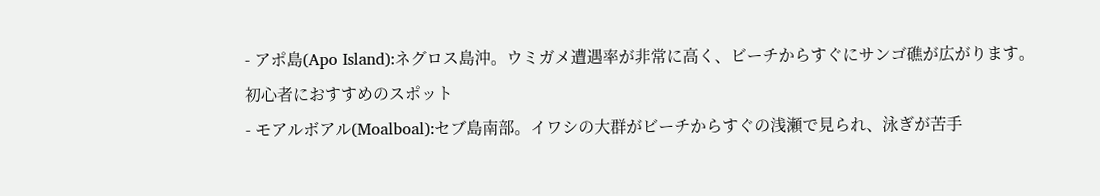- アポ島(Apo Island):ネグロス島沖。ウミガメ遭遇率が非常に高く、ビーチからすぐにサンゴ礁が広がります。
初心者におすすめのスポット
- モアルボアル(Moalboal):セブ島南部。イワシの大群がビーチからすぐの浅瀬で見られ、泳ぎが苦手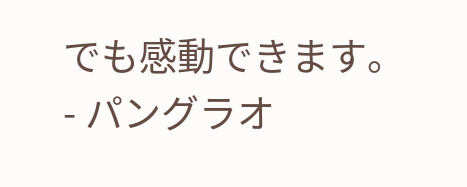でも感動できます。
- パングラオ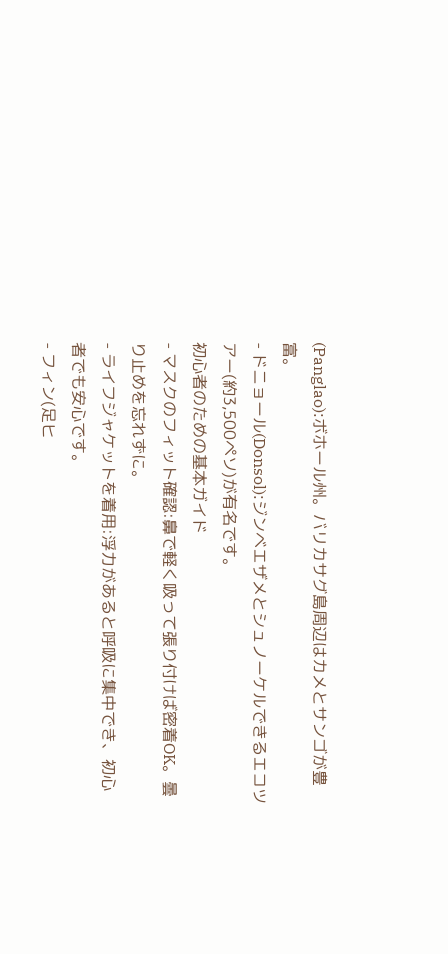(Panglao):ボホール州。バリカサグ島周辺はカメとサンゴが豊富。
- ドニョール(Donsol):ジンベエザメとシュノーケルできるエコツアー(約3,500ペソ)が有名です。
初心者のための基本ガイド
- マスクのフィット確認:鼻で軽く吸って張り付けば密着OK。曇り止めを忘れずに。
- ライフジャケットを着用:浮力があると呼吸に集中でき、初心者でも安心です。
- フィン(足ヒ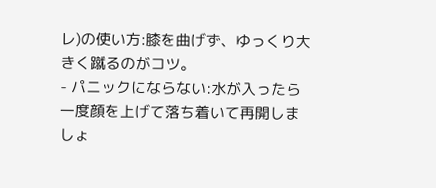レ)の使い方:膝を曲げず、ゆっくり大きく蹴るのがコツ。
- パニックにならない:水が入ったら一度顔を上げて落ち着いて再開しましょ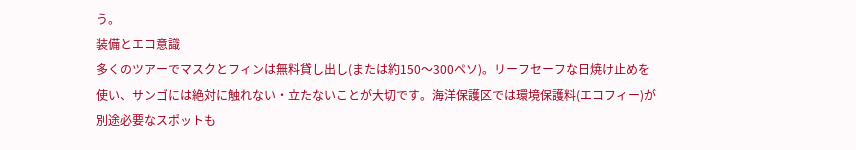う。
装備とエコ意識
多くのツアーでマスクとフィンは無料貸し出し(または約150〜300ペソ)。リーフセーフな日焼け止めを使い、サンゴには絶対に触れない・立たないことが大切です。海洋保護区では環境保護料(エコフィー)が別途必要なスポットも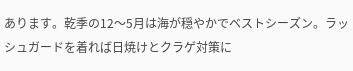あります。乾季の12〜5月は海が穏やかでベストシーズン。ラッシュガードを着れば日焼けとクラゲ対策に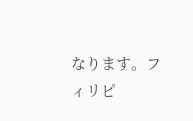なります。フィリピ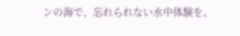ンの海で、忘れられない水中体験を。